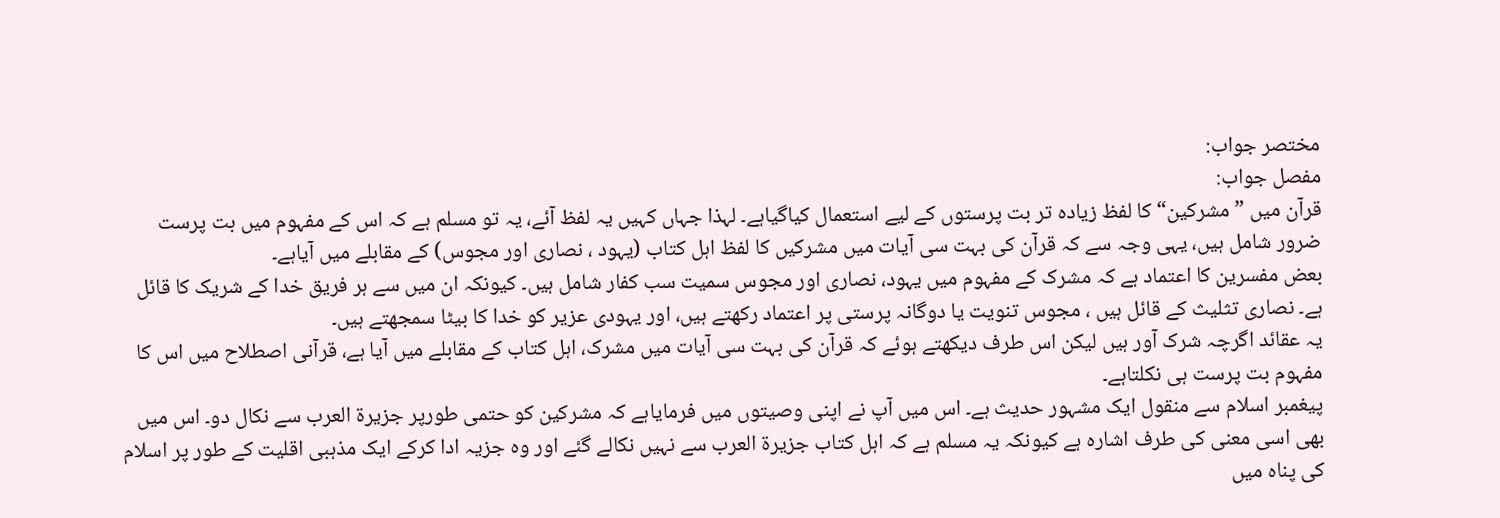مختصر جواب:
مفصل جواب:
قرآن میں ”مشرکین“ کا لفظ زیادہ تر بت پرستوں کے لیے استعمال کیاگیاہے۔ لہذا جہاں کہیں یہ لفظ آئے، یہ تو مسلم ہے کہ اس کے مفہوم میں بت پرست ضرور شامل ہیں، یہی وجہ سے کہ قرآن کی بہت سی آیات میں مشرکیں کا لفظ اہل کتاب (یہود ، نصاری اور مجوس) کے مقابلے میں آیاہے۔
بعض مفسرین کا اعتماد ہے کہ مشرک کے مفہوم میں یہود، نصاری اور مجوس سمیت سب کفار شامل ہیں۔ کیونکہ ان میں سے ہر فریق خدا کے شریک کا قائل ہے۔ نصاری تثلیث کے قائل ہیں ، مجوس تنویت یا دوگانہ پرستی پر اعتماد رکھتے ہیں، اور یہودی عزیر کو خدا کا بیٹا سمجھتے ہیں۔
یہ عقائد اگرچہ شرک آور ہیں لیکن اس طرف دیکھتے ہوئے کہ قرآن کی بہت سی آیات میں مشرک، اہل کتاب کے مقابلے میں آیا ہے، قرآنی اصطلاح میں اس کا مفہوم بت پرست ہی نکلتاہے۔
پیغمبر اسلام سے منقول ایک مشہور حدیث ہے۔ اس میں آپ نے اپنی وصیتوں میں فرمایاہے کہ مشرکین کو حتمی طورپر جزیرة العرب سے نکال دو۔ اس میں بھی اسی معنی کی طرف اشارہ ہے کیونکہ یہ مسلم ہے کہ اہل کتاب جزیرة العرب سے نہیں نکالے گئے اور وہ جزیہ ادا کرکے ایک مذہبی اقلیت کے طور پر اسلام کی پناہ میں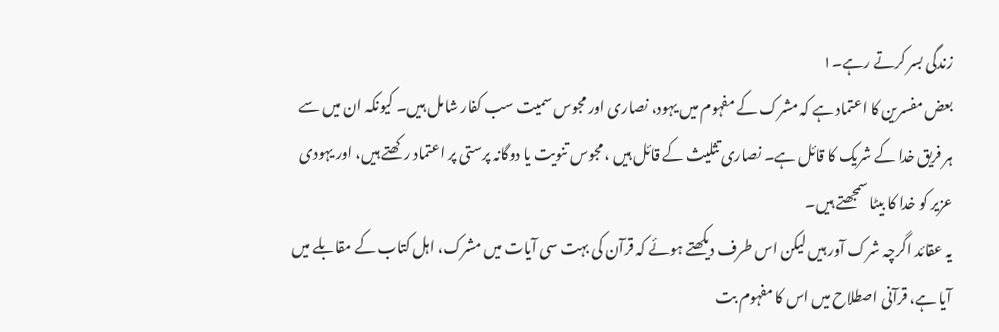زندگی بسر کرتے رہے۔۱
بعض مفسرین کا اعتماد ہے کہ مشرک کے مفہوم میں یہود، نصاری اور مجوس سمیت سب کفار شامل ہیں۔ کیونکہ ان میں سے ہر فریق خدا کے شریک کا قائل ہے۔ نصاری تثلیث کے قائل ہیں ، مجوس تنویت یا دوگانہ پرستی پر اعتماد رکھتے ہیں، اور یہودی عزیر کو خدا کا بیٹا سمجھتے ہیں۔
یہ عقائد اگرچہ شرک آور ہیں لیکن اس طرف دیکھتے ہوئے کہ قرآن کی بہت سی آیات میں مشرک، اہل کتاب کے مقابلے میں آیا ہے، قرآنی اصطلاح میں اس کا مفہوم بت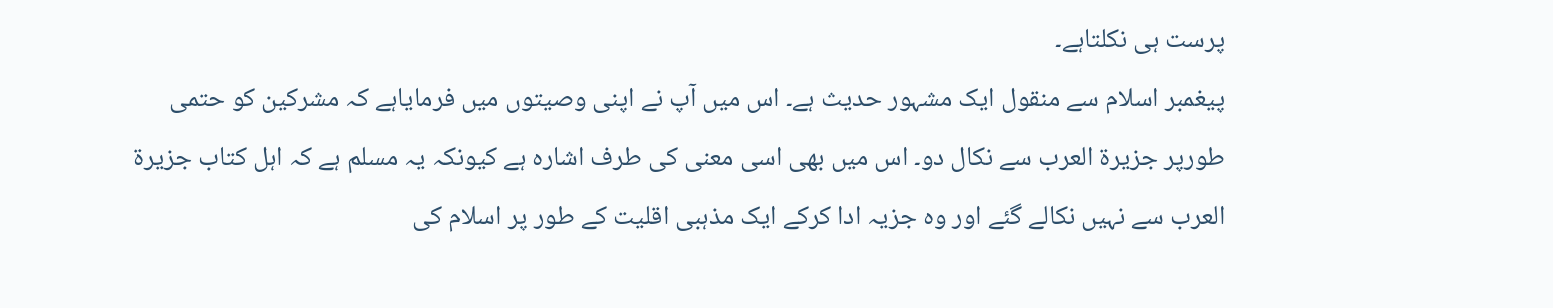پرست ہی نکلتاہے۔
پیغمبر اسلام سے منقول ایک مشہور حدیث ہے۔ اس میں آپ نے اپنی وصیتوں میں فرمایاہے کہ مشرکین کو حتمی طورپر جزیرة العرب سے نکال دو۔ اس میں بھی اسی معنی کی طرف اشارہ ہے کیونکہ یہ مسلم ہے کہ اہل کتاب جزیرة العرب سے نہیں نکالے گئے اور وہ جزیہ ادا کرکے ایک مذہبی اقلیت کے طور پر اسلام کی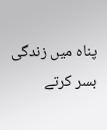پناہ میں زندگی بسر کرتے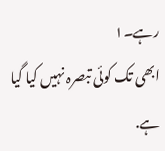رہے۔۱
ابھی تک کوئی تبصرہ نہیں کیا گیا ہے.